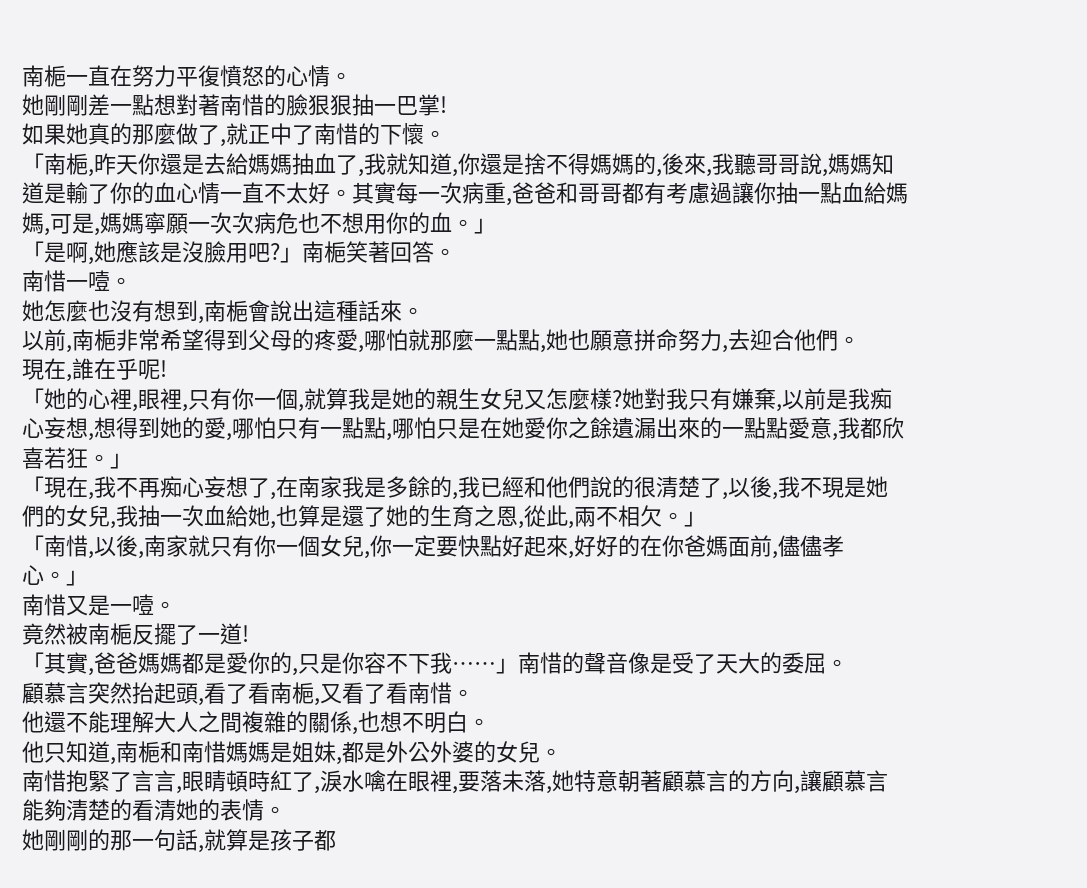南梔一直在努力平復憤怒的心情。
她剛剛差一點想對著南惜的臉狠狠抽一巴掌!
如果她真的那麼做了,就正中了南惜的下懷。
「南梔,昨天你還是去給媽媽抽血了,我就知道,你還是捨不得媽媽的,後來,我聽哥哥說,媽媽知道是輸了你的血心情一直不太好。其實每一次病重,爸爸和哥哥都有考慮過讓你抽一點血給媽媽,可是,媽媽寧願一次次病危也不想用你的血。」
「是啊,她應該是沒臉用吧?」南梔笑著回答。
南惜一噎。
她怎麼也沒有想到,南梔會說出這種話來。
以前,南梔非常希望得到父母的疼愛,哪怕就那麼一點點,她也願意拼命努力,去迎合他們。
現在,誰在乎呢!
「她的心裡,眼裡,只有你一個,就算我是她的親生女兒又怎麼樣?她對我只有嫌棄,以前是我痴心妄想,想得到她的愛,哪怕只有一點點,哪怕只是在她愛你之餘遺漏出來的一點點愛意,我都欣喜若狂。」
「現在,我不再痴心妄想了,在南家我是多餘的,我已經和他們說的很清楚了,以後,我不現是她們的女兒,我抽一次血給她,也算是還了她的生育之恩,從此,兩不相欠。」
「南惜,以後,南家就只有你一個女兒,你一定要快點好起來,好好的在你爸媽面前,儘儘孝心。」
南惜又是一噎。
竟然被南梔反擺了一道!
「其實,爸爸媽媽都是愛你的,只是你容不下我……」南惜的聲音像是受了天大的委屈。
顧慕言突然抬起頭,看了看南梔,又看了看南惜。
他還不能理解大人之間複雜的關係,也想不明白。
他只知道,南梔和南惜媽媽是姐妹,都是外公外婆的女兒。
南惜抱緊了言言,眼睛頓時紅了,淚水噙在眼裡,要落未落,她特意朝著顧慕言的方向,讓顧慕言能夠清楚的看清她的表情。
她剛剛的那一句話,就算是孩子都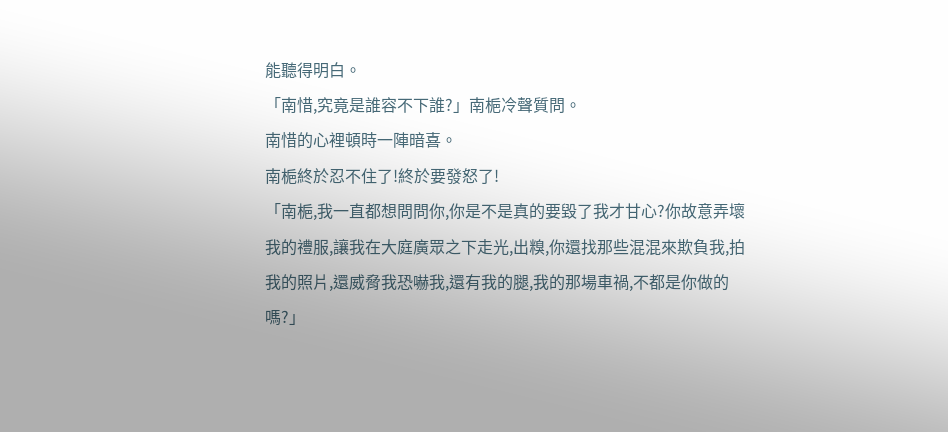能聽得明白。
「南惜,究竟是誰容不下誰?」南梔冷聲質問。
南惜的心裡頓時一陣暗喜。
南梔終於忍不住了!終於要發怒了!
「南梔,我一直都想問問你,你是不是真的要毀了我才甘心?你故意弄壞我的禮服,讓我在大庭廣眾之下走光,出糗,你還找那些混混來欺負我,拍我的照片,還威脅我恐嚇我,還有我的腿,我的那場車禍,不都是你做的嗎?」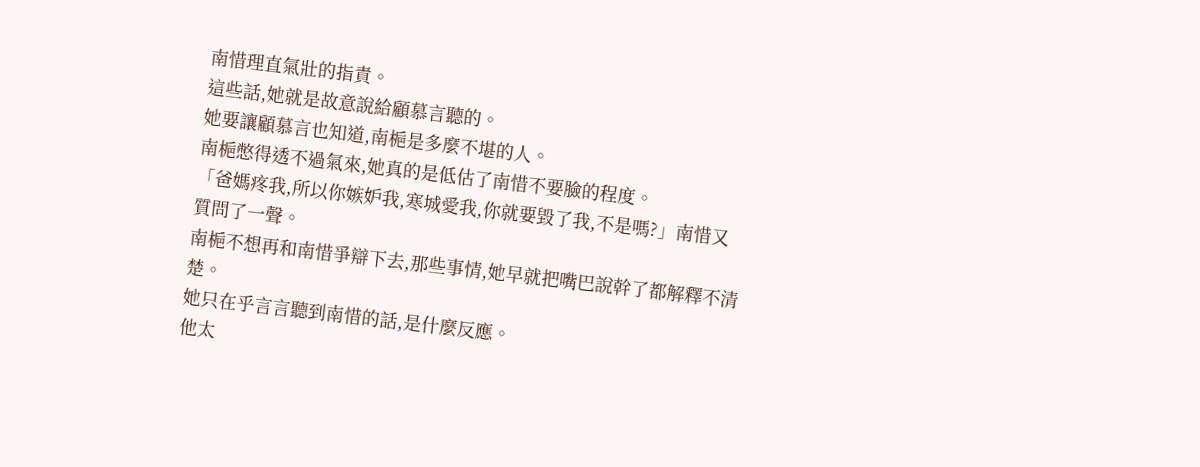南惜理直氣壯的指責。
這些話,她就是故意說給顧慕言聽的。
她要讓顧慕言也知道,南梔是多麼不堪的人。
南梔憋得透不過氣來,她真的是低估了南惜不要臉的程度。
「爸媽疼我,所以你嫉妒我,寒城愛我,你就要毀了我,不是嗎?」南惜又質問了一聲。
南梔不想再和南惜爭辯下去,那些事情,她早就把嘴巴說幹了都解釋不清楚。
她只在乎言言聽到南惜的話,是什麼反應。
他太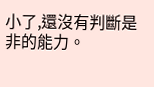小了,還沒有判斷是非的能力。